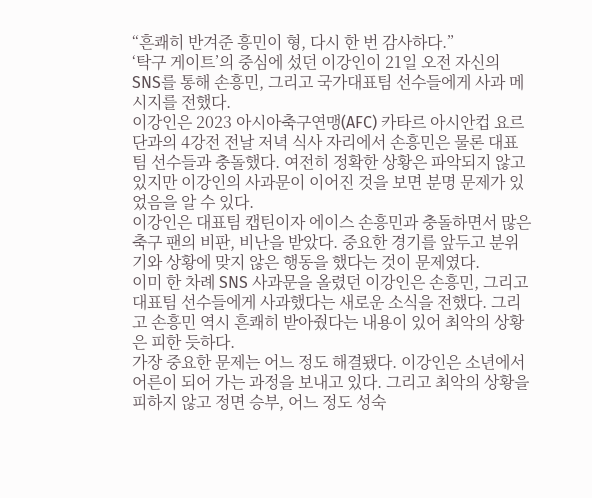“흔쾌히 반겨준 흥민이 형, 다시 한 번 감사하다.”
‘탁구 게이트’의 중심에 섰던 이강인이 21일 오전 자신의 SNS를 통해 손흥민, 그리고 국가대표팀 선수들에게 사과 메시지를 전했다.
이강인은 2023 아시아축구연맹(AFC) 카타르 아시안컵 요르단과의 4강전 전날 저녁 식사 자리에서 손흥민은 물론 대표팀 선수들과 충돌했다. 여전히 정확한 상황은 파악되지 않고 있지만 이강인의 사과문이 이어진 것을 보면 분명 문제가 있었음을 알 수 있다.
이강인은 대표팀 캡틴이자 에이스 손흥민과 충돌하면서 많은 축구 팬의 비판, 비난을 받았다. 중요한 경기를 앞두고 분위기와 상황에 맞지 않은 행동을 했다는 것이 문제였다.
이미 한 차례 SNS 사과문을 올렸던 이강인은 손흥민, 그리고 대표팀 선수들에게 사과했다는 새로운 소식을 전했다. 그리고 손흥민 역시 흔쾌히 받아줬다는 내용이 있어 최악의 상황은 피한 듯하다.
가장 중요한 문제는 어느 정도 해결됐다. 이강인은 소년에서 어른이 되어 가는 과정을 보내고 있다. 그리고 최악의 상황을 피하지 않고 정면 승부, 어느 정도 성숙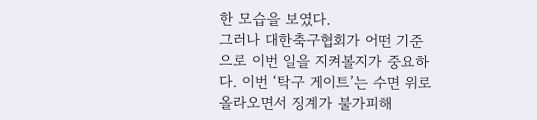한 모습을 보였다.
그러나 대한축구협회가 어떤 기준으로 이번 일을 지켜볼지가 중요하다. 이번 ‘탁구 게이트’는 수면 위로 올라오면서 징계가 불가피해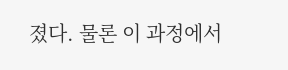졌다. 물론 이 과정에서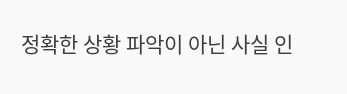정확한 상황 파악이 아닌 사실 인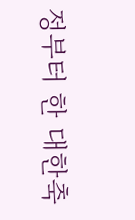정부터 한 대한축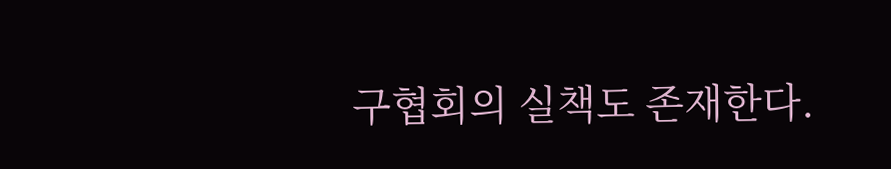구협회의 실책도 존재한다.